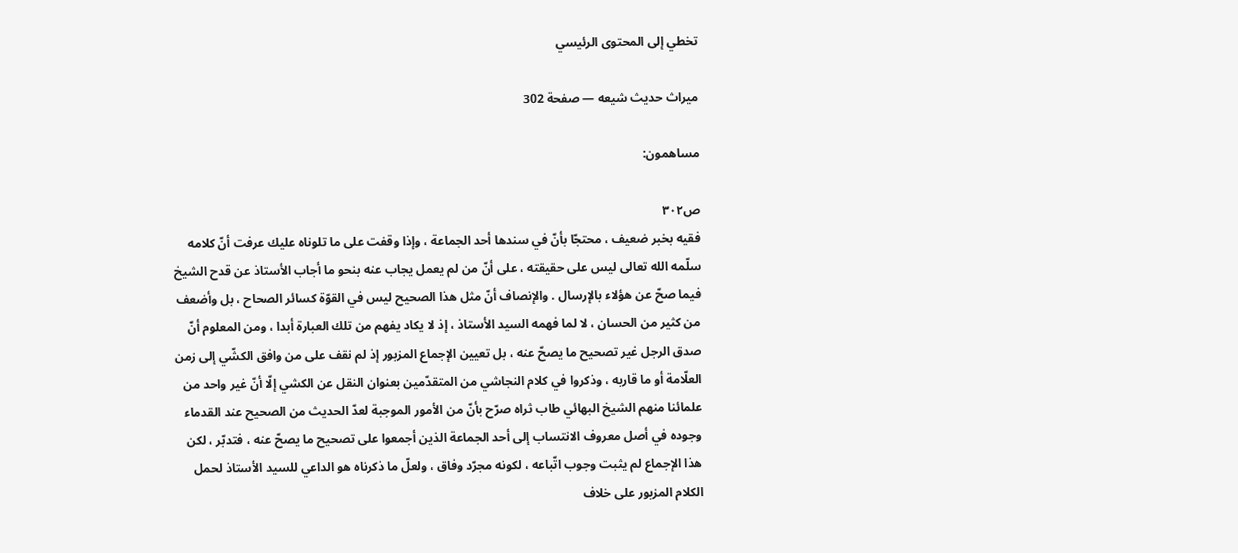تخطي إلى المحتوى الرئيسي

ميراث حديث شيعه — صفحة 302

مساهمون:

ص٣٠٢
فقيه بخبر ضعيف ، محتجّا بأنّ في سندها أحد الجماعة ، وإذا وقفت على ما تلوناه عليك عرفت أنّ كلامه سلّمه الله تعالى ليس على حقيقته ، على أنّ من لم يعمل يجاب عنه بنحو ما أجاب الأستاذ عن قدح الشيخ فيما صحّ عن هؤلاء بالإرسال . والإنصاف أنّ مثل هذا الصحيح ليس في القوّة كسائر الصحاح ، بل وأضعف من كثير من الحسان ، لا لما فهمه السيد الأستاذ ، إذ لا يكاد يفهم من تلك العبارة أبدا ، ومن المعلوم أنّ صدق الرجل غير تصحيح ما يصحّ عنه ، بل تعيين الإجماع المزبور إذ لم نقف على من وافق الكشّي إلى زمن العلّامة أو ما قاربه ، وذكروا في كلام النجاشي من المتقدّمين بعنوان النقل عن الكشي إلّا أنّ غير واحد من علمائنا منهم الشيخ البهائي طاب ثراه صرّح بأنّ من الأمور الموجبة لعدّ الحديث من الصحيح عند القدماء وجوده في أصل معروف الانتساب إلى أحد الجماعة الذين أجمعوا على تصحيح ما يصحّ عنه ، فتدبّر ، لكن هذا الإجماع لم يثبت وجوب اتّباعه ، لكونه مجرّد وفاق ، ولعلّ ما ذكرناه هو الداعي للسيد الأستاذ لحمل الكلام المزبور على خلاف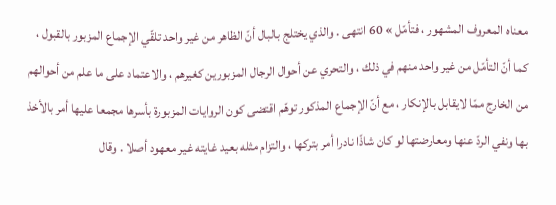معناه المعروف المشهور ، فتأمّل » 60 انتهى . والذي يختلج بالبال أنّ الظاهر من غير واحد تلقّي الإجماع المزبور بالقبول ، كما أنّ التأمّل من غير واحد منهم في ذلك ، والتحري عن أحوال الرجال المزبورين كغيرهم ، والاعتماد على ما علم من أحوالهم من الخارج ممّا لايقابل بالإنكار ، مع أنّ الإجماع المذكور توهّم اقتضى كون الروايات المزبورة بأسرها مجمعا عليها أمر بالأخذ بها ونفي الردّ عنها ومعارضتها لو كان شاذّا نادرا أمر بتركها ، والتزام مثله بعيد غايته غير معهود أصلا . وقال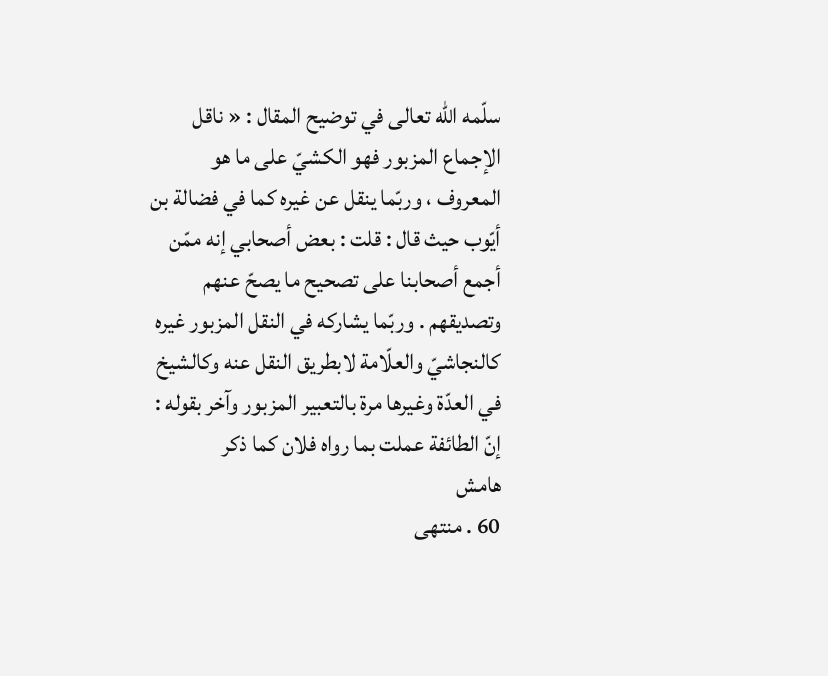سلّمه الله تعالى في توضيح المقال : « ناقل الإجماع المزبور فهو الكشيّ على ما هو المعروف ، وربّما ينقل عن غيره كما في فضالة بن أيّوب حيث قال : قلت : بعض أصحابي إنه ممّن أجمع أصحابنا على تصحيح ما يصحّ عنهم وتصديقهم . وربّما يشاركه في النقل المزبور غيره كالنجاشيّ والعلّامة لابطريق النقل عنه وكالشيخ في العدّة وغيرها مرة بالتعبير المزبور وآخر بقوله : إنّ الطائفة عملت بما رواه فلان كما ذكر
هامش
60 . منتهى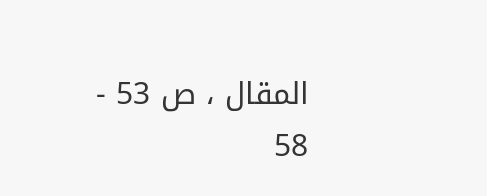المقال ، ص 53 - 58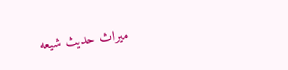ميراث حديث شيعه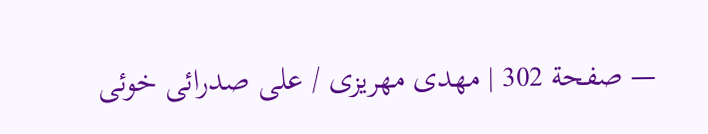— صفحة 302 | مهدى مهريزى / على صدرائى خوئى